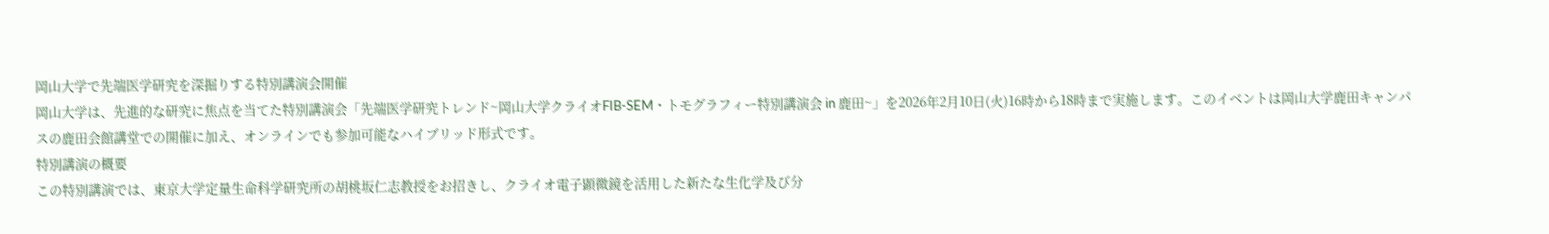岡山大学で先端医学研究を深掘りする特別講演会開催
岡山大学は、先進的な研究に焦点を当てた特別講演会「先端医学研究トレンド~岡山大学クライオFIB-SEM・トモグラフィー特別講演会 in 鹿田~」を2026年2月10日(火)16時から18時まで実施します。このイベントは岡山大学鹿田キャンパスの鹿田会館講堂での開催に加え、オンラインでも参加可能なハイブリッド形式です。
特別講演の概要
この特別講演では、東京大学定量生命科学研究所の胡桃坂仁志教授をお招きし、クライオ電子顕微鏡を活用した新たな生化学及び分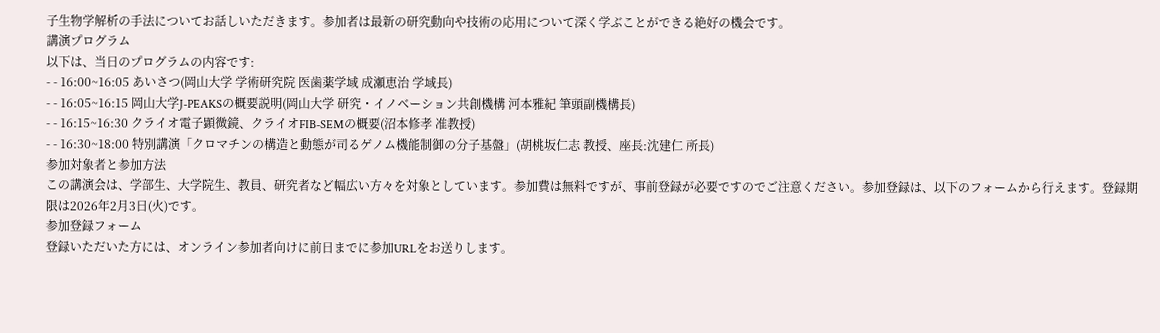子生物学解析の手法についてお話しいただきます。参加者は最新の研究動向や技術の応用について深く学ぶことができる絶好の機会です。
講演プログラム
以下は、当日のプログラムの内容です:
- - 16:00~16:05 あいさつ(岡山大学 学術研究院 医歯薬学域 成瀬恵治 学域長)
- - 16:05~16:15 岡山大学J-PEAKSの概要説明(岡山大学 研究・イノベーション共創機構 河本雅紀 筆頭副機構長)
- - 16:15~16:30 クライオ電子顕微鏡、クライオFIB-SEMの概要(沼本修孝 准教授)
- - 16:30~18:00 特別講演「クロマチンの構造と動態が司るゲノム機能制御の分子基盤」(胡桃坂仁志 教授、座長:沈建仁 所長)
参加対象者と参加方法
この講演会は、学部生、大学院生、教員、研究者など幅広い方々を対象としています。参加費は無料ですが、事前登録が必要ですのでご注意ください。参加登録は、以下のフォームから行えます。登録期限は2026年2月3日(火)です。
参加登録フォーム
登録いただいた方には、オンライン参加者向けに前日までに参加URLをお送りします。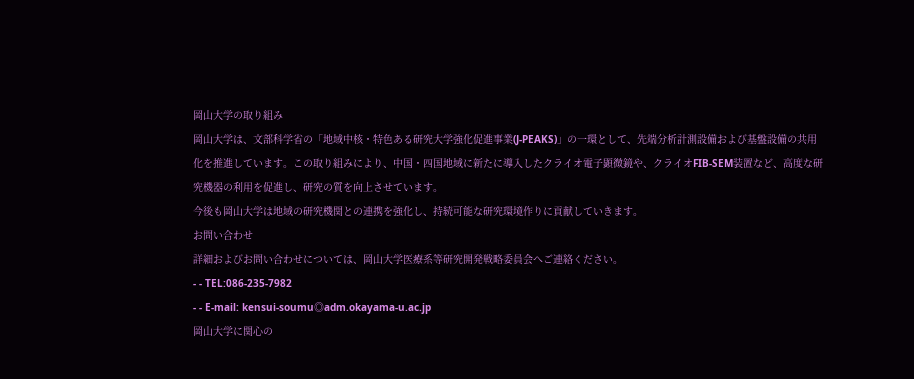岡山大学の取り組み
岡山大学は、文部科学省の「地域中核・特色ある研究大学強化促進事業(J-PEAKS)」の一環として、先端分析計測設備および基盤設備の共用化を推進しています。この取り組みにより、中国・四国地域に新たに導入したクライオ電子顕微鏡や、クライオFIB-SEM装置など、高度な研究機器の利用を促進し、研究の質を向上させています。
今後も岡山大学は地域の研究機関との連携を強化し、持続可能な研究環境作りに貢献していきます。
お問い合わせ
詳細およびお問い合わせについては、岡山大学医療系等研究開発戦略委員会へご連絡ください。
- - TEL:086-235-7982
- - E-mail: kensui-soumu◎adm.okayama-u.ac.jp
岡山大学に関心の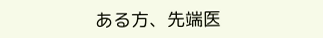ある方、先端医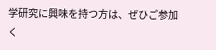学研究に興味を持つ方は、ぜひご参加く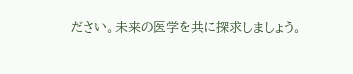ださい。未来の医学を共に探求しましょう。